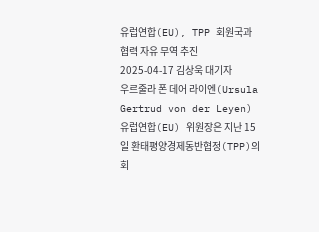유럽연합(EU), TPP 회원국과 협력 자유 무역 추진
2025-04-17 김상욱 대기자
우르줄라 폰 데어 라이엔(Ursula Gertrud von der Leyen) 유럽연합(EU) 위원장은 지난 15일 환태평양경제동반협정(TPP)의 회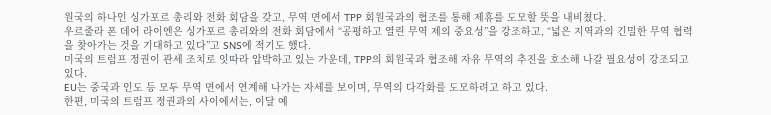원국의 하나인 싱가포르 총리와 전화 회담을 갖고, 무역 면에서 TPP 회원국과의 협조를 통해 제휴를 도모할 뜻을 내비쳤다.
우르줄라 폰 데어 라이엔은 싱가포르 총리와의 전화 회담에서 “공평하고 열린 무역 제의 중요성”을 강조하고, “넓은 지역과의 긴밀한 무역 협력을 찾아가는 것을 기대하고 있다”고 SNS에 적기도 했다.
미국의 트럼프 정권이 관세 조치로 잇따라 압박하고 있는 가운데, TPP의 회원국과 협조해 자유 무역의 추진을 호소해 나갈 필요성이 강조되고 있다.
EU는 중국과 인도 등 모두 무역 면에서 연계해 나가는 자세를 보이며, 무역의 다각화를 도모하려고 하고 있다.
한편, 미국의 트럼프 정권과의 사이에서는, 이달 예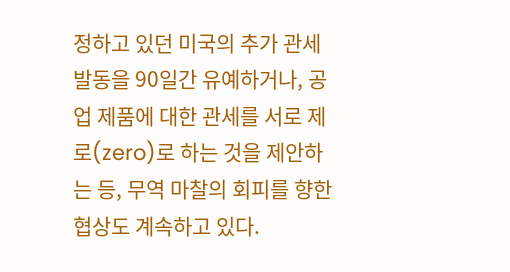정하고 있던 미국의 추가 관세 발동을 90일간 유예하거나, 공업 제품에 대한 관세를 서로 제로(zero)로 하는 것을 제안하는 등, 무역 마찰의 회피를 향한 협상도 계속하고 있다.